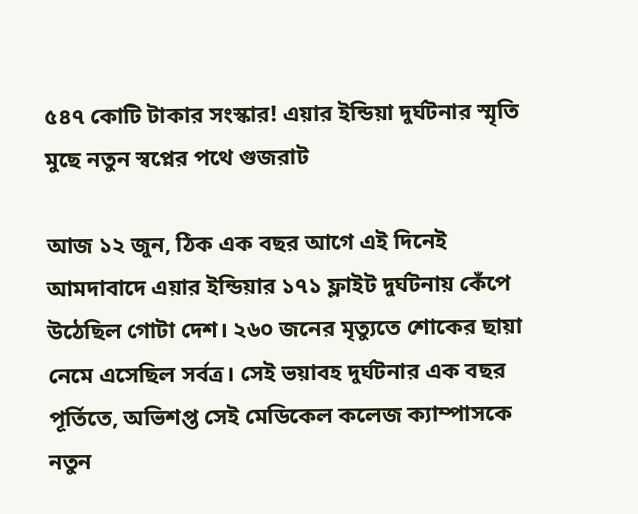৫৪৭ কোটি টাকার সংস্কার! এয়ার ইন্ডিয়া দুর্ঘটনার স্মৃতি মুছে নতুন স্বপ্নের পথে গুজরাট

আজ ১২ জুন, ঠিক এক বছর আগে এই দিনেই আমদাবাদে এয়ার ইন্ডিয়ার ১৭১ ফ্লাইট দুর্ঘটনায় কেঁপে উঠেছিল গোটা দেশ। ২৬০ জনের মৃত্যুতে শোকের ছায়া নেমে এসেছিল সর্বত্র। সেই ভয়াবহ দুর্ঘটনার এক বছর পূর্তিতে, অভিশপ্ত সেই মেডিকেল কলেজ ক্যাম্পাসকে নতুন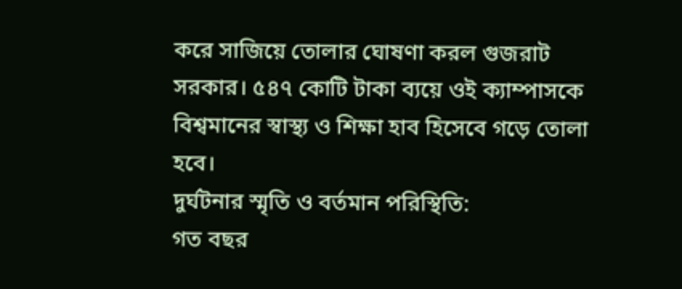করে সাজিয়ে তোলার ঘোষণা করল গুজরাট সরকার। ৫৪৭ কোটি টাকা ব্যয়ে ওই ক্যাম্পাসকে বিশ্বমানের স্বাস্থ্য ও শিক্ষা হাব হিসেবে গড়ে তোলা হবে।
দুর্ঘটনার স্মৃতি ও বর্তমান পরিস্থিতি:
গত বছর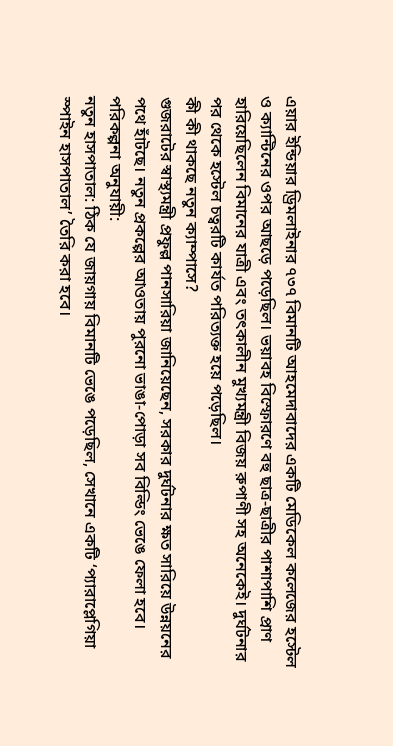এয়ার ইন্ডিয়ার ড্রিমলাইনার ৭৩৭ বিমানটি আহমেদাবাদের একটি মেডিকেল কলেজের হস্টেল ও ক্যান্টিনের ওপর আছড়ে পড়েছিল। ভয়াবহ বিস্ফোরণে বহু ছাত্র-ছাত্রীর পাশাপাশি প্রাণ হারিয়েছিলেন বিমানের যাত্রী এবং তৎকালীন মুখ্যমন্ত্রী বিজয় রুপাণী সহ অনেকেই। দুর্ঘটনার পর থেকে হস্টেল চত্বরটি কার্যত পরিত্যক্ত হয়ে পড়েছিল।
কী কী থাকছে নতুন ক্যাম্পাসে?
গুজরাটের স্বাস্থ্যমন্ত্রী প্রফুল্ল পানসারিয়া জানিয়েছেন, সরকার দুর্ঘটনার ক্ষত সারিয়ে উন্নয়নের পথে হাঁটছে। নতুন প্রকল্পের আওতায় পুরনো ভাঙা-পোড়া সব বিল্ডিং ভেঙে ফেলা হবে। পরিকল্পনা অনুযায়ী:
নতুন হাসপাতাল: ঠিক যে জায়গায় বিমানটি ভেঙে পড়েছিল, সেখানে একটি ‘প্যারাপ্লেগিয়া স্পাইন হাসপাতাল’ তৈরি করা হবে।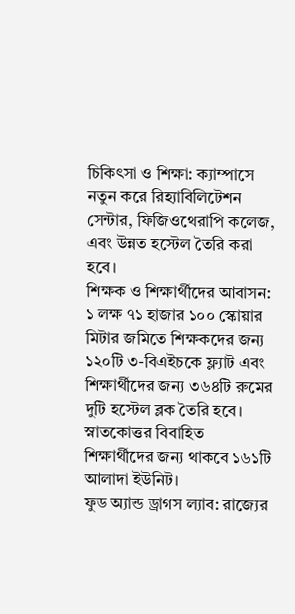চিকিৎসা ও শিক্ষা: ক্যাম্পাসে নতুন করে রিহ্যাবিলিটেশন সেন্টার, ফিজিওথেরাপি কলেজ, এবং উন্নত হস্টেল তৈরি করা হবে।
শিক্ষক ও শিক্ষার্থীদের আবাসন: ১ লক্ষ ৭১ হাজার ১০০ স্কোয়ার মিটার জমিতে শিক্ষকদের জন্য ১২০টি ৩-বিএইচকে ফ্ল্যাট এবং শিক্ষার্থীদের জন্য ৩৬৪টি রুমের দুটি হস্টেল ব্লক তৈরি হবে। স্নাতকোত্তর বিবাহিত শিক্ষার্থীদের জন্য থাকবে ১৬১টি আলাদা ইউনিট।
ফুড অ্যান্ড ড্রাগস ল্যাব: রাজ্যের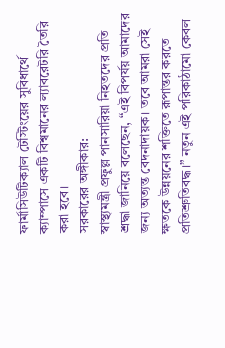ফার্মাসিউটিক্যাল টেস্টিংয়ের সুবিধার্থে ক্যাম্পাসে একটি বিশ্বমানের ল্যাবরেটরি তৈরি করা হবে।
সরকারের অঙ্গীকার:
স্বাস্থ্যমন্ত্রী প্রফুল্ল পানসারিয়া নিহতদের প্রতি শ্রদ্ধা জানিয়ে বলেছেন, “এই বিপর্যয় আমাদের জন্য অত্যন্ত বেদনাদায়ক। তবে আমরা সেই ক্ষতকে উন্নয়নের শক্তিতে রূপান্তর করতে প্রতিশ্রুতিবদ্ধ।” নতুন এই পরিকাঠামো কেবল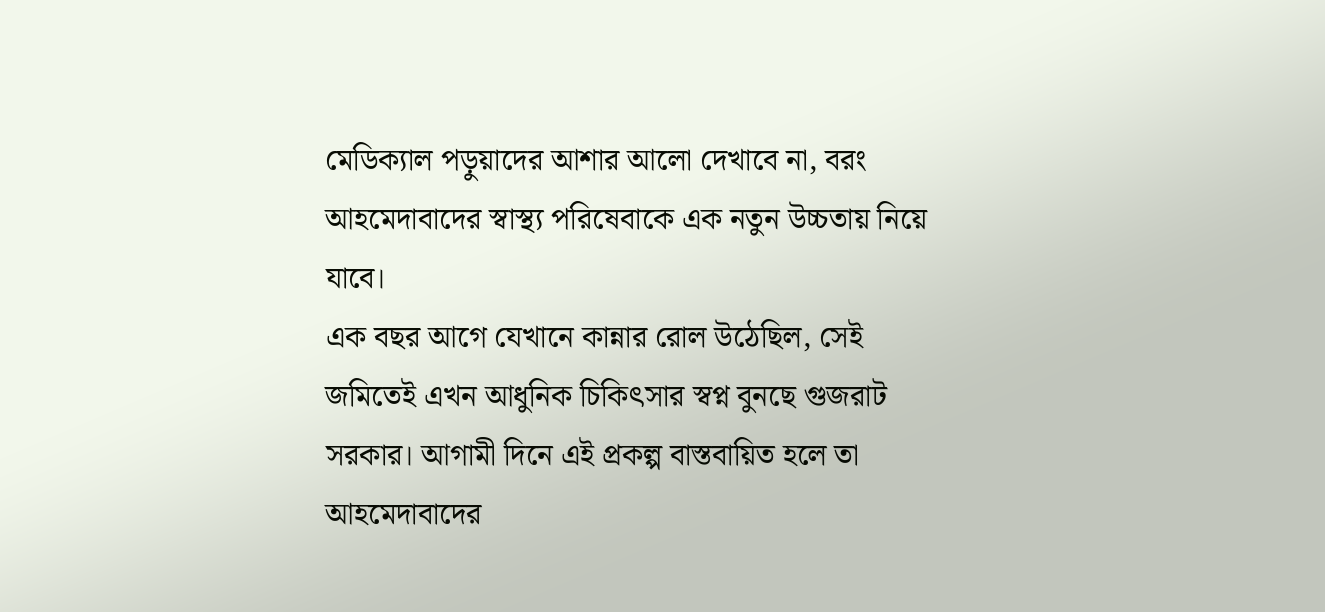মেডিক্যাল পড়ুয়াদের আশার আলো দেখাবে না, বরং আহমেদাবাদের স্বাস্থ্য পরিষেবাকে এক নতুন উচ্চতায় নিয়ে যাবে।
এক বছর আগে যেখানে কান্নার রোল উঠেছিল, সেই জমিতেই এখন আধুনিক চিকিৎসার স্বপ্ন বুনছে গুজরাট সরকার। আগামী দিনে এই প্রকল্প বাস্তবায়িত হলে তা আহমেদাবাদের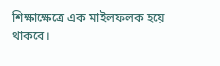শিক্ষাক্ষেত্রে এক মাইলফলক হয়ে থাকবে।